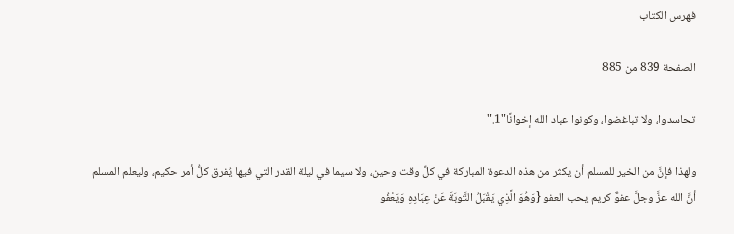فهرس الكتاب

الصفحة 839 من 885

تحاسدوا، ولا تباغضوا، وكونوا عباد الله إخوانًا"1."

ولهذا فإنَّ من الخير للمسلم أن يكثر من هذه الدعوة المباركة في كلِّ وقت وحين، ولا سيما في ليلة القدر التي فيها يُفرق كلُّ أمر حكيم، وليعلم المسلم أنَّ الله عزَّ وجلَّ عفوٌّ كريم يحب العفو {وَهُوَ الَّذِي يَقْبَلُ التَّوبَةَ عَنْ عِبَادِهِ وَيَعْفُو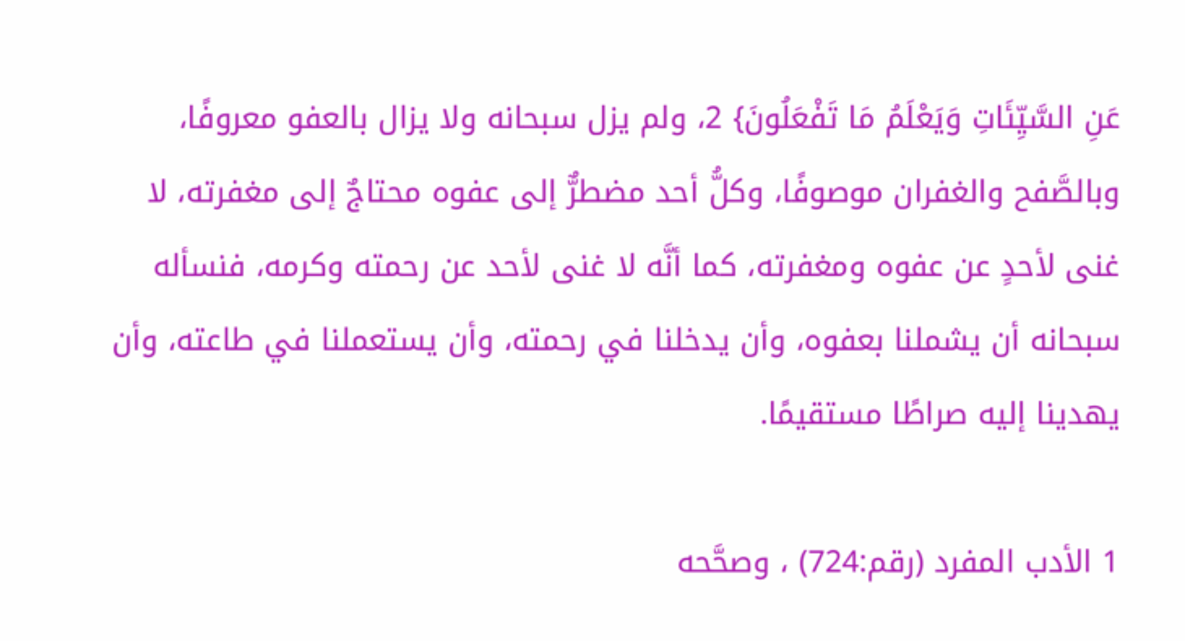عَنِ السَّيِّئَاتِ وَيَعْلَمُ مَا تَفْعَلُونَ} 2، ولم يزل سبحانه ولا يزال بالعفو معروفًا، وبالصَّفح والغفران موصوفًا، وكلُّ أحد مضطرٌّ إلى عفوه محتاجٌ إلى مغفرته، لا غنى لأحدٍ عن عفوه ومغفرته، كما أنَّه لا غنى لأحد عن رحمته وكرمه، فنسأله سبحانه أن يشملنا بعفوه، وأن يدخلنا في رحمته، وأن يستعملنا في طاعته، وأن يهدينا إليه صراطًا مستقيمًا.

1 الأدب المفرد (رقم:724) ، وصحَّحه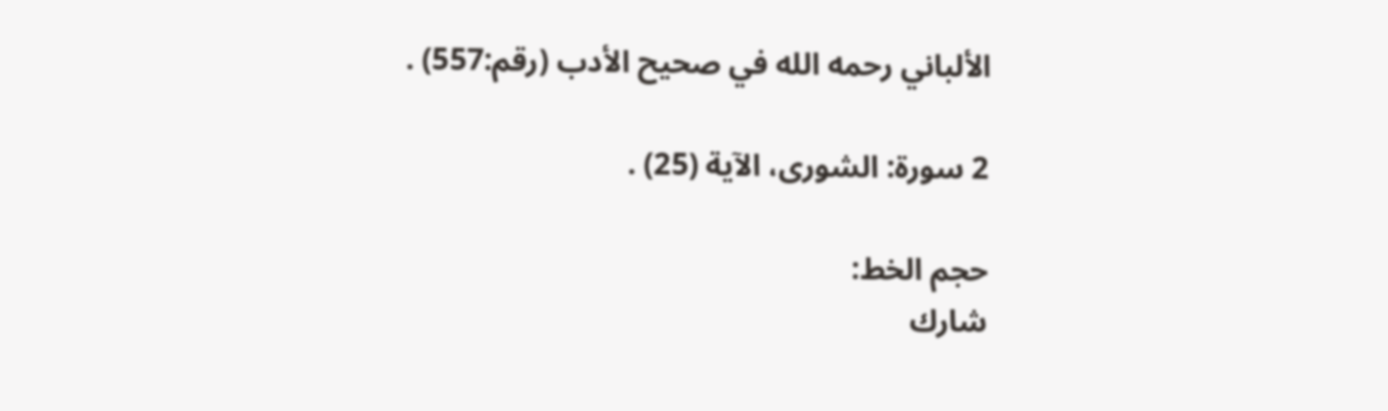الألباني رحمه الله في صحيح الأدب (رقم:557) .

2 سورة: الشورى، الآية (25) .

حجم الخط:
شارك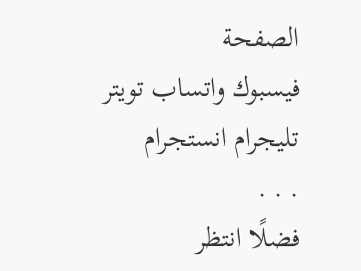الصفحة
فيسبوك واتساب تويتر تليجرام انستجرام
. . .
فضلًا انتظر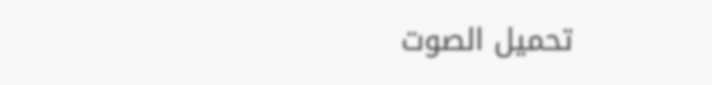تحميل الصوت